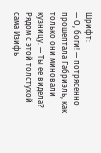Шрифт:
— О, боги! — потрясенно прошептала Габриэль, как только они миновали кузницу. — Ты ее видела? Рядом с этой толстухой сама Изифь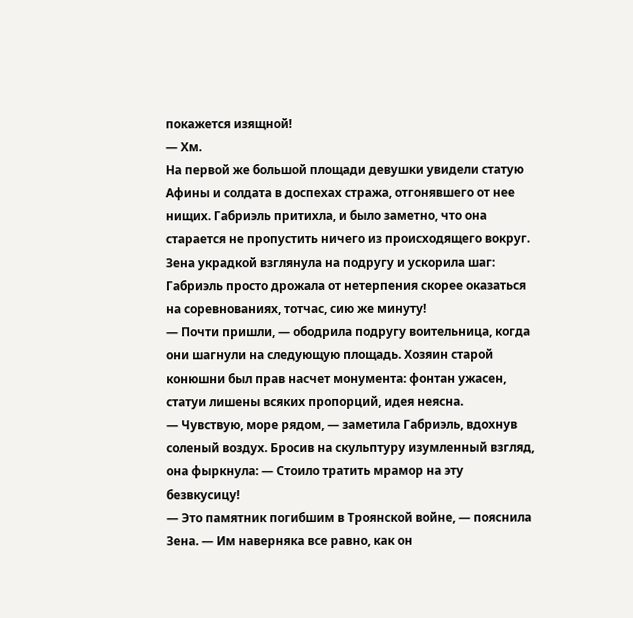покажется изящной!
— Хм.
На первой же большой площади девушки увидели статую Афины и солдата в доспехах стража, отгонявшего от нее нищих. Габриэль притихла, и было заметно, что она старается не пропустить ничего из происходящего вокруг. Зена украдкой взглянула на подругу и ускорила шаг: Габриэль просто дрожала от нетерпения скорее оказаться на соревнованиях, тотчас, сию же минуту!
— Почти пришли, — ободрила подругу воительница, когда они шагнули на следующую площадь. Хозяин старой конюшни был прав насчет монумента: фонтан ужасен, статуи лишены всяких пропорций, идея неясна.
— Чувствую, море рядом, — заметила Габриэль, вдохнув соленый воздух. Бросив на скульптуру изумленный взгляд, она фыркнула: — Стоило тратить мрамор на эту безвкусицу!
— Это памятник погибшим в Троянской войне, — пояснила Зена. — Им наверняка все равно, как он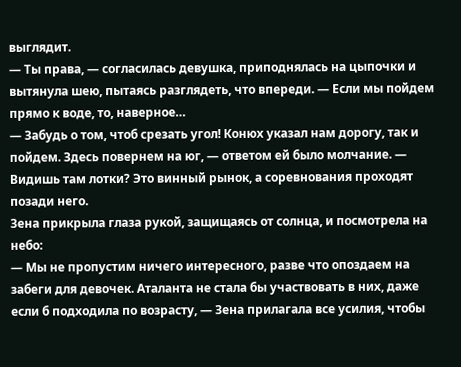выглядит.
— Ты права, — согласилась девушка, приподнялась на цыпочки и вытянула шею, пытаясь разглядеть, что впереди. — Если мы пойдем прямо к воде, то, наверное…
— Забудь о том, чтоб срезать угол! Конюх указал нам дорогу, так и пойдем. Здесь повернем на юг, — ответом ей было молчание. — Видишь там лотки? Это винный рынок, а соревнования проходят позади него.
Зена прикрыла глаза рукой, защищаясь от солнца, и посмотрела на небо:
— Мы не пропустим ничего интересного, разве что опоздаем на забеги для девочек. Аталанта не стала бы участвовать в них, даже если б подходила по возрасту, — Зена прилагала все усилия, чтобы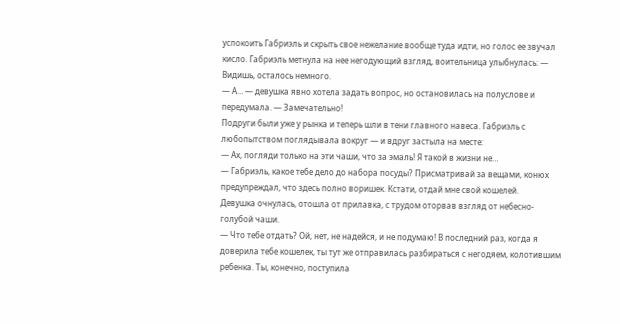успокоить Габриэль и скрыть свое нежелание вообще туда идти, но голос ее звучал кисло. Габриэль метнула на нее негодующий взгляд, воительница улыбнулась: — Видишь, осталось немного.
— А… — девушка явно хотела задать вопрос, но остановилась на полуслове и передумала. — Замечательно!
Подруги были уже у рынка и теперь шли в тени главного навеса. Габриэль с любопытством поглядывала вокруг — и вдруг застыла на месте:
— Ах, погляди только на эти чаши, что за эмаль! Я такой в жизни не…
— Габриэль, какое тебе дело до набора посуды? Присматривай за вещами, конюх предупреждал, что здесь полно воришек. Кстати, отдай мне свой кошелей.
Девушка очнулась, отошла от прилавка, с трудом оторвав взгляд от небесно-голубой чаши.
— Что тебе отдать? Ой, нет, не надейся, и не подумаю! В последний раз, когда я доверила тебе кошелек, ты тут же отправилась разбираться с негодяем, колотившим ребенка. Ты, конечно, поступила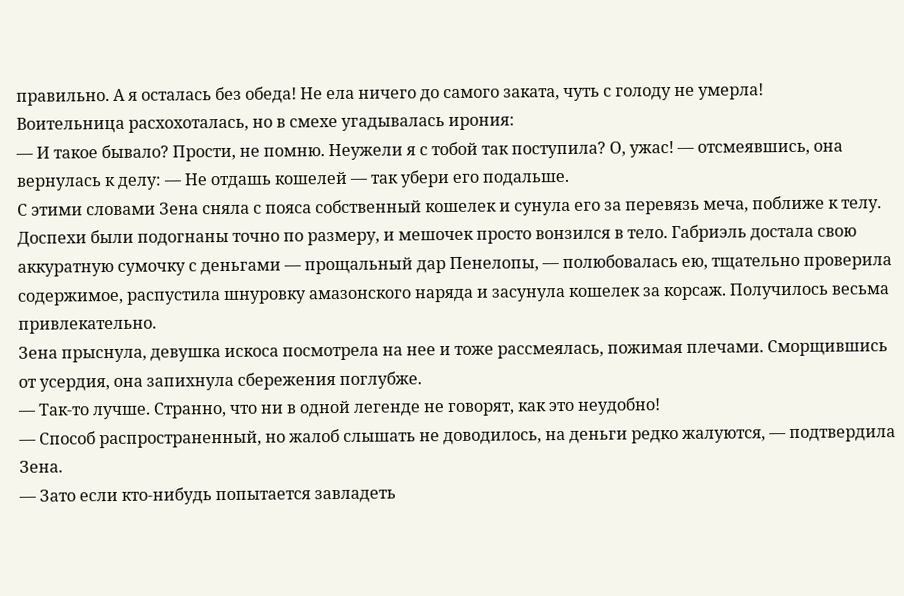правильно. А я осталась без обеда! Не ела ничего до самого заката, чуть с голоду не умерла!
Воительница расхохоталась, но в смехе угадывалась ирония:
— И такое бывало? Прости, не помню. Неужели я с тобой так поступила? О, ужас! — отсмеявшись, она вернулась к делу: — Не отдашь кошелей — так убери его подальше.
С этими словами Зена сняла с пояса собственный кошелек и сунула его за перевязь меча, поближе к телу. Доспехи были подогнаны точно по размеру, и мешочек просто вонзился в тело. Габриэль достала свою аккуратную сумочку с деньгами — прощальный дар Пенелопы, — полюбовалась ею, тщательно проверила содержимое, распустила шнуровку амазонского наряда и засунула кошелек за корсаж. Получилось весьма привлекательно.
Зена прыснула, девушка искоса посмотрела на нее и тоже рассмеялась, пожимая плечами. Сморщившись от усердия, она запихнула сбережения поглубже.
— Так-то лучше. Странно, что ни в одной легенде не говорят, как это неудобно!
— Способ распространенный, но жалоб слышать не доводилось, на деньги редко жалуются, — подтвердила Зена.
— Зато если кто-нибудь попытается завладеть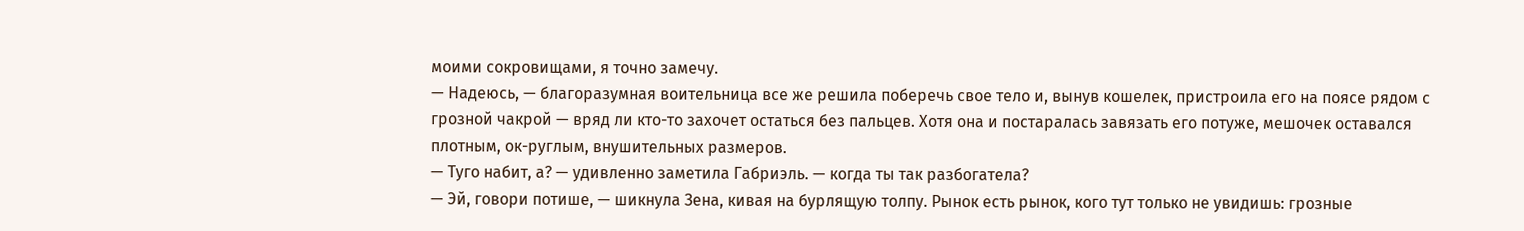моими сокровищами, я точно замечу.
— Надеюсь, — благоразумная воительница все же решила поберечь свое тело и, вынув кошелек, пристроила его на поясе рядом с грозной чакрой — вряд ли кто-то захочет остаться без пальцев. Хотя она и постаралась завязать его потуже, мешочек оставался плотным, ок-руглым, внушительных размеров.
— Туго набит, а? — удивленно заметила Габриэль. — когда ты так разбогатела?
— Эй, говори потише, — шикнула Зена, кивая на бурлящую толпу. Рынок есть рынок, кого тут только не увидишь: грозные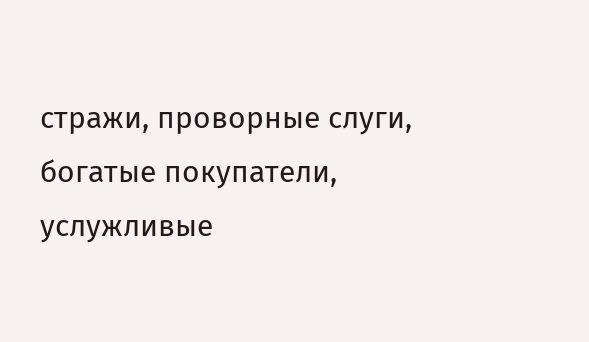стражи, проворные слуги, богатые покупатели, услужливые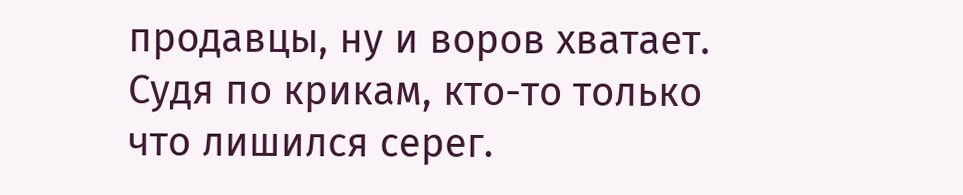продавцы, ну и воров хватает. Судя по крикам, кто-то только что лишился серег.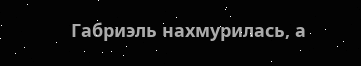Габриэль нахмурилась, а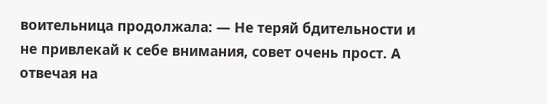воительница продолжала: — Не теряй бдительности и не привлекай к себе внимания, совет очень прост. А отвечая на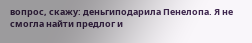вопрос, скажу: деньгиподарила Пенелопа. Я не смогла найти предлог и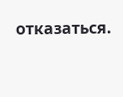отказаться.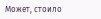Может, стоило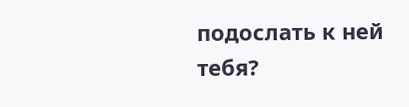подослать к ней тебя?